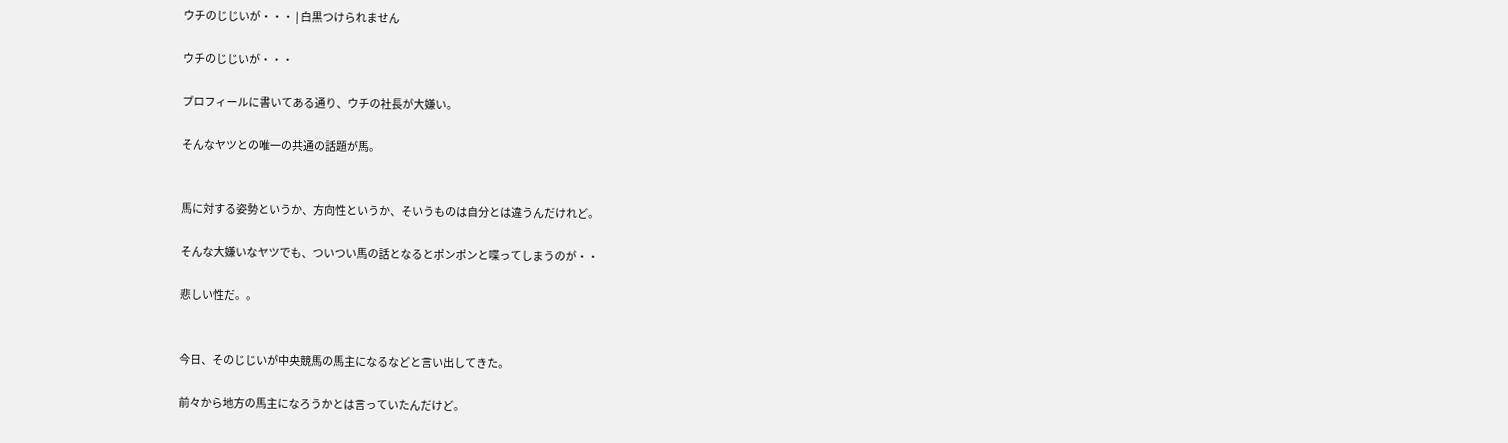ウチのじじいが・・・ | 白黒つけられません

ウチのじじいが・・・

プロフィールに書いてある通り、ウチの社長が大嫌い。

そんなヤツとの唯一の共通の話題が馬。


馬に対する姿勢というか、方向性というか、そいうものは自分とは違うんだけれど。

そんな大嫌いなヤツでも、ついつい馬の話となるとポンポンと喋ってしまうのが・・

悲しい性だ。。


今日、そのじじいが中央競馬の馬主になるなどと言い出してきた。

前々から地方の馬主になろうかとは言っていたんだけど。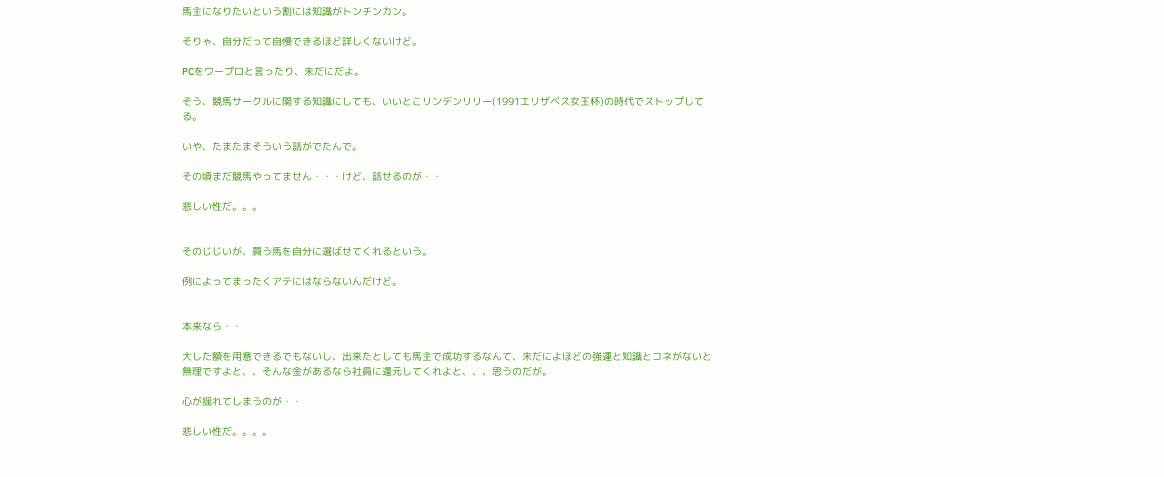馬主になりたいという割には知識がトンチンカン。

そりゃ、自分だって自慢できるほど詳しくないけど。

PCをワープロと言ったり、未だにだよ。

そう、競馬サークルに関する知識にしても、いいとこリンデンリリー(1991エリザベス女王杯)の時代でストップしてる。

いや、たまたまそういう話がでたんで。

その頃まだ競馬やってません・・・けど、話せるのが・・

悲しい性だ。。。


そのじじいが、買う馬を自分に選ばせてくれるという。

例によってまったくアテにはならないんだけど。


本来なら・・

大した額を用意できるでもないし、出来たとしても馬主で成功するなんて、未だによほどの強運と知識とコネがないと無理ですよと、、そんな金があるなら社員に還元してくれよと、、、思うのだが。

心が揺れてしまうのが・・

悲しい性だ。。。。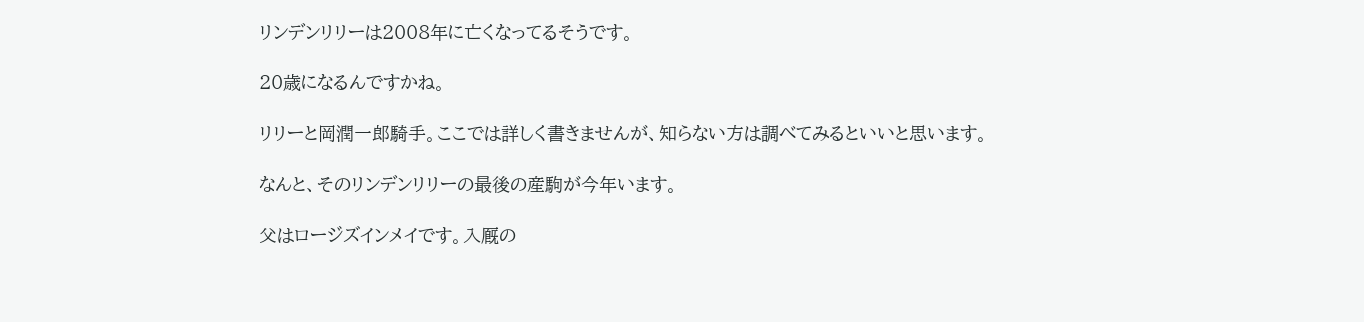リンデンリリーは2008年に亡くなってるそうです。

20歳になるんですかね。

リリーと岡潤一郎騎手。ここでは詳しく書きませんが、知らない方は調べてみるといいと思います。

なんと、そのリンデンリリーの最後の産駒が今年います。

父はロージズインメイです。入厩の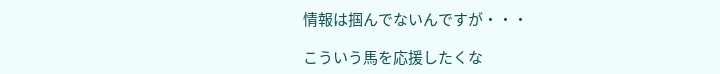情報は掴んでないんですが・・・

こういう馬を応援したくな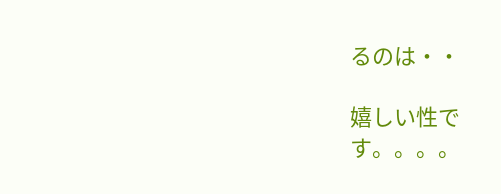るのは・・

嬉しい性です。。。。